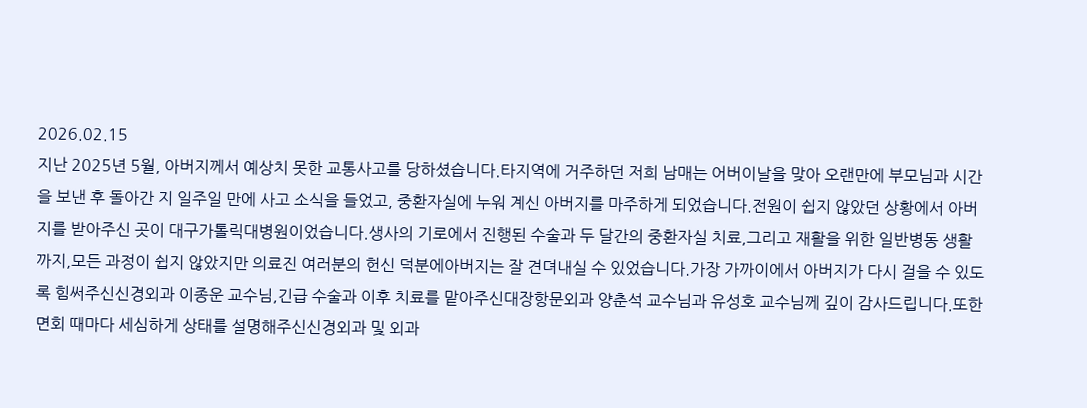2026.02.15
지난 2025년 5월, 아버지께서 예상치 못한 교통사고를 당하셨습니다.타지역에 거주하던 저희 남매는 어버이날을 맞아 오랜만에 부모님과 시간을 보낸 후 돌아간 지 일주일 만에 사고 소식을 들었고, 중환자실에 누워 계신 아버지를 마주하게 되었습니다.전원이 쉽지 않았던 상황에서 아버지를 받아주신 곳이 대구가톨릭대병원이었습니다.생사의 기로에서 진행된 수술과 두 달간의 중환자실 치료,그리고 재활을 위한 일반병동 생활까지,모든 과정이 쉽지 않았지만 의료진 여러분의 헌신 덕분에아버지는 잘 견뎌내실 수 있었습니다.가장 가까이에서 아버지가 다시 걸을 수 있도록 힘써주신신경외과 이종운 교수님,긴급 수술과 이후 치료를 맡아주신대장항문외과 양춘석 교수님과 유성호 교수님께 깊이 감사드립니다.또한 면회 때마다 세심하게 상태를 설명해주신신경외과 및 외과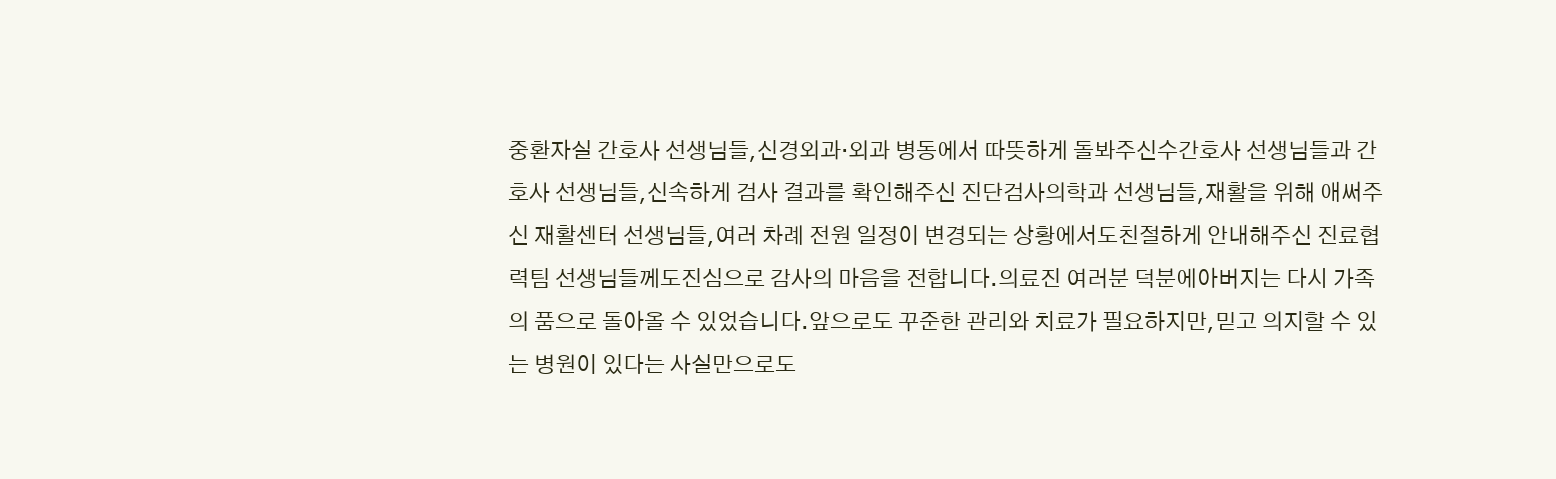중환자실 간호사 선생님들,신경외과·외과 병동에서 따뜻하게 돌봐주신수간호사 선생님들과 간호사 선생님들,신속하게 검사 결과를 확인해주신 진단검사의학과 선생님들,재활을 위해 애써주신 재활센터 선생님들,여러 차례 전원 일정이 변경되는 상황에서도친절하게 안내해주신 진료협력팀 선생님들께도진심으로 감사의 마음을 전합니다.의료진 여러분 덕분에아버지는 다시 가족의 품으로 돌아올 수 있었습니다.앞으로도 꾸준한 관리와 치료가 필요하지만,믿고 의지할 수 있는 병원이 있다는 사실만으로도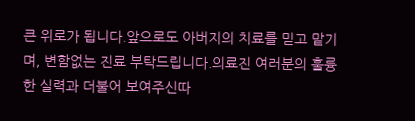큰 위로가 됩니다.앞으로도 아버지의 치료를 믿고 맡기며, 변함없는 진료 부탁드립니다.의료진 여러분의 훌륭한 실력과 더불어 보여주신따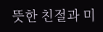뜻한 친절과 미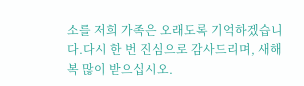소를 저희 가족은 오래도록 기억하겠습니다.다시 한 번 진심으로 감사드리며, 새해 복 많이 받으십시오.